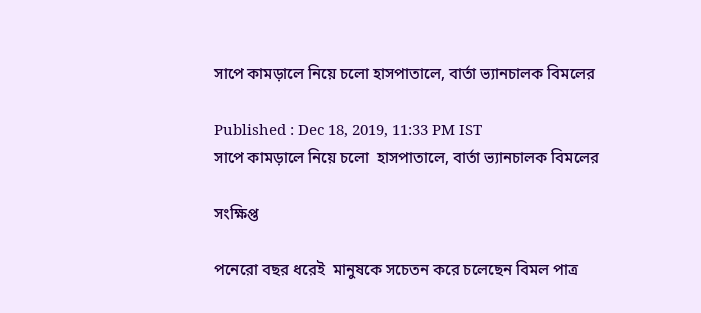সাপে কামড়ালে নিয়ে চলো হাসপাতালে, বার্তা ভ্যানচালক বিমলের

Published : Dec 18, 2019, 11:33 PM IST
সাপে কামড়ালে নিয়ে চলো  হাসপাতালে, বার্তা ভ্যানচালক বিমলের

সংক্ষিপ্ত

পনেরো বছর ধরেই  মানুষকে সচেতন করে চলেছেন বিমল পাত্র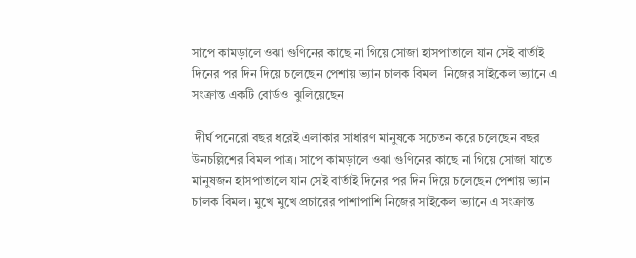সাপে কামড়ালে ওঝা গুণিনের কাছে না গিয়ে সোজা হাসপাতালে যান সেই বার্তাই দিনের পর দিন দিয়ে চলেছেন পেশায় ভ্যান চালক বিমল  নিজের সাইকেল ভ্যানে এ সংক্রান্ত একটি বোর্ডও  ঝুলিয়েছেন

 দীর্ঘ পনেরো বছর ধরেই এলাকার সাধারণ মানুষকে সচেতন করে চলেছেন বছর উনচল্লিশের বিমল পাত্র। সাপে কামড়ালে ওঝা গুণিনের কাছে না গিয়ে সোজা যাতে মানুষজন হাসপাতালে যান সেই বার্তাই দিনের পর দিন দিয়ে চলেছেন পেশায় ভ্যান চালক বিমল। মুখে মুখে প্রচারের পাশাপাশি নিজের সাইকেল ভ্যানে এ সংক্রান্ত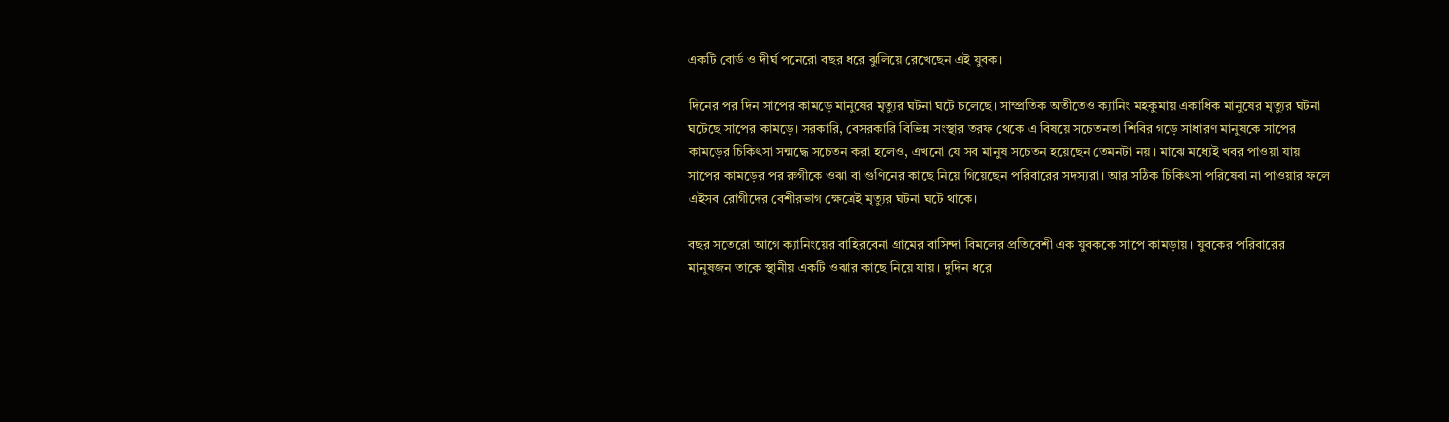একটি বোর্ড ও দীর্ঘ পনেরো বছর ধরে ঝুলিয়ে রেখেছেন এই যুবক।

দিনের পর দিন সাপের কামড়ে মানুষের মৃত্যুর ঘটনা ঘটে চলেছে। সাম্প্রতিক অতীতেও ক্যানিং মহকুমায় একাধিক মানুষের মৃত্যুর ঘটনা ঘটেছে সাপের কামড়ে। সরকারি, বেসরকারি বিভিন্ন সংস্থার তরফ থেকে এ বিষয়ে সচেতনতা শিবির গড়ে সাধারণ মানুষকে সাপের কামড়ের চিকিৎসা সন্মদ্ধে সচেতন করা হলেও, এখনো যে সব মানুষ সচেতন হয়েছেন তেমনটা নয়। মাঝে মধ্যেই খবর পাওয়া যায় সাপের কামড়ের পর রুগীকে ওঝা বা গুণিনের কাছে নিয়ে গিয়েছেন পরিবারের সদস্যরা। আর সঠিক চিকিৎসা পরিষেবা না পাওয়ার ফলে এইসব রোগীদের বেশীরভাগ ক্ষেত্রেই মৃত্যুর ঘটনা ঘটে থাকে।

বছর সতেরো আগে ক্যানিংয়ের বাহিরবেনা গ্রামের বাসিন্দা বিমলের প্রতিবেশী এক যুবককে সাপে কামড়ায়। যুবকের পরিবারের মানুষজন তাকে স্থানীয় একটি ওঝার কাছে নিয়ে যায়। দুদিন ধরে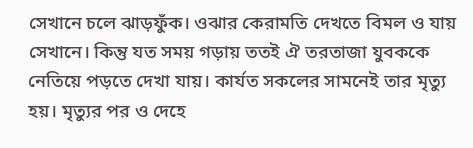সেখানে চলে ঝাড়ফুঁক। ওঝার কেরামতি দেখতে বিমল ও যায় সেখানে। কিন্তু যত সময় গড়ায় ততই ঐ তরতাজা যুবককে নেতিয়ে পড়তে দেখা যায়। কার্যত সকলের সামনেই তার মৃত্যু হয়। মৃত্যুর পর ও দেহে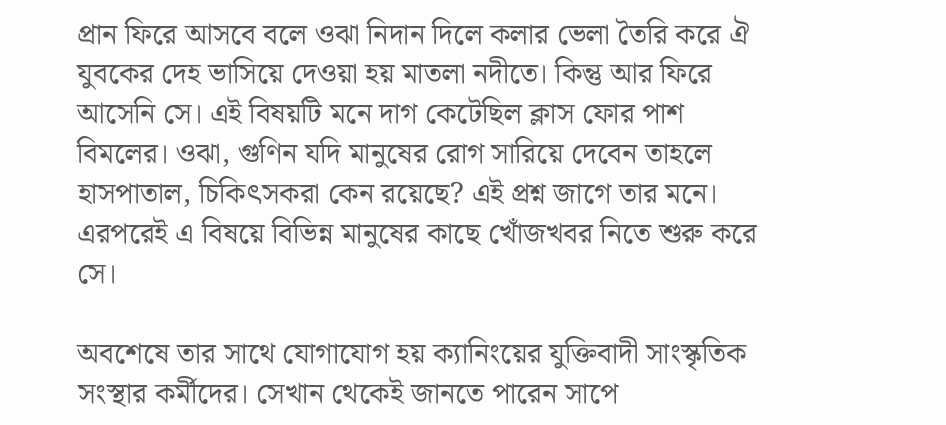প্রান ফিরে আসবে বলে ওঝা নিদান দিলে কলার ভেলা তৈরি করে ঐ যুবকের দেহ ভাসিয়ে দেওয়া হয় মাতলা নদীতে। কিন্তু আর ফিরে আসেনি সে। এই বিষয়টি মনে দাগ কেটেছিল ক্লাস ফোর পাশ বিমলের। ওঝা, গুণিন যদি মানুষের রোগ সারিয়ে দেবেন তাহলে হাসপাতাল, চিকিৎসকরা কেন রয়েছে? এই প্রশ্ন জাগে তার মনে। এরপরেই এ বিষয়ে বিভিন্ন মানুষের কাছে খোঁজখবর নিতে শুরু করে সে।

অবশেষে তার সাথে যোগাযোগ হয় ক্যানিংয়ের যুক্তিবাদী সাংস্কৃতিক সংস্থার কর্মীদের। সেখান থেকেই জানতে পারেন সাপে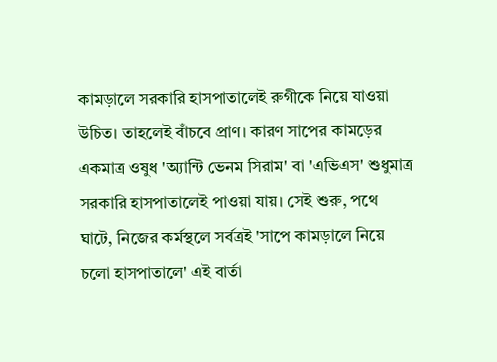কামড়ালে সরকারি হাসপাতালেই রুগীকে নিয়ে যাওয়া উচিত। তাহলেই বাঁচবে প্রাণ। কারণ সাপের কামড়ের একমাত্র ওষুধ 'অ্যান্টি ভেনম সিরাম' বা 'এভিএস' শুধুমাত্র সরকারি হাসপাতালেই পাওয়া যায়। সেই শুরু, পথে ঘাটে, নিজের কর্মস্থলে সর্বত্রই 'সাপে কামড়ালে নিয়ে চলো হাসপাতালে' এই বার্তা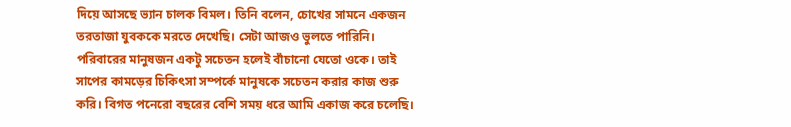দিয়ে আসছে ভ্যান চালক বিমল। তিনি বলেন, চোখের সামনে একজন তরতাজা যুবককে মরতে দেখেছি। সেটা আজও ভুলতে পারিনি। পরিবারের মানুষজন একটু সচেতন হলেই বাঁচানো যেতো ওকে। তাই সাপের কামড়ের চিকিৎসা সম্পর্কে মানুষকে সচেতন করার কাজ শুরু করি। বিগত পনেরো বছরের বেশি সময় ধরে আমি একাজ করে চলেছি।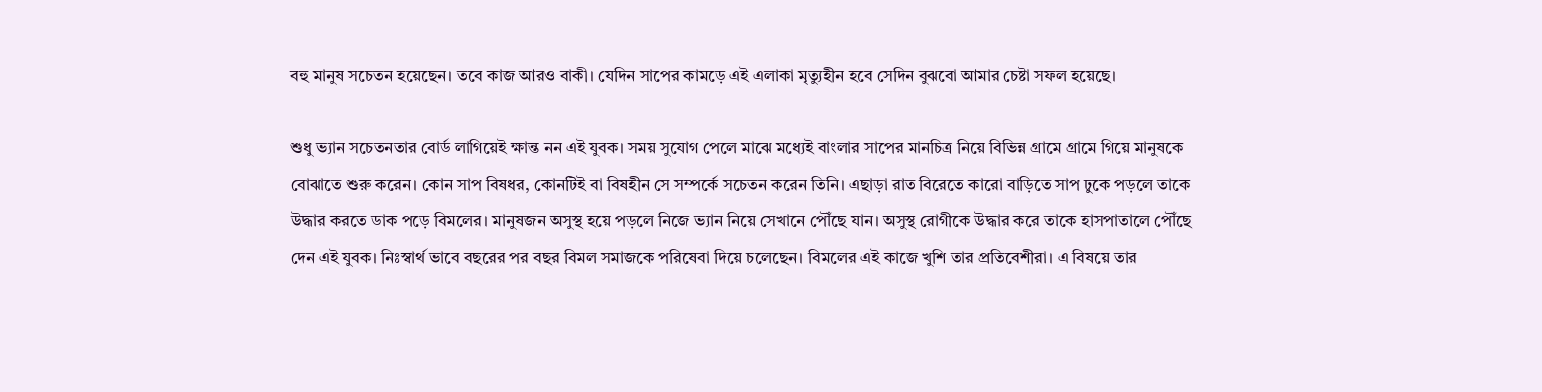বহু মানুষ সচেতন হয়েছেন। তবে কাজ আরও বাকী। যেদিন সাপের কামড়ে এই এলাকা মৃত্যুহীন হবে সেদিন বুঝবো আমার চেষ্টা সফল হয়েছে।

শুধু ভ্যান সচেতনতার বোর্ড লাগিয়েই ক্ষান্ত নন এই যুবক। সময় সুযোগ পেলে মাঝে মধ্যেই বাংলার সাপের মানচিত্র নিয়ে বিভিন্ন গ্রামে গ্রামে গিয়ে মানুষকে বোঝাতে শুরু করেন। কোন সাপ বিষধর, কোনটিই বা বিষহীন সে সম্পর্কে সচেতন করেন তিনি। এছাড়া রাত বিরেতে কারো বাড়িতে সাপ ঢুকে পড়লে তাকে উদ্ধার করতে ডাক পড়ে বিমলের। মানুষজন অসুস্থ হয়ে পড়লে নিজে ভ্যান নিয়ে সেখানে পৌঁছে যান। অসুস্থ রোগীকে উদ্ধার করে তাকে হাসপাতালে পৌঁছে দেন এই যুবক। নিঃস্বার্থ ভাবে বছরের পর বছর বিমল সমাজকে পরিষেবা দিয়ে চলেছেন। বিমলের এই কাজে খুশি তার প্রতিবেশীরা। এ বিষয়ে তার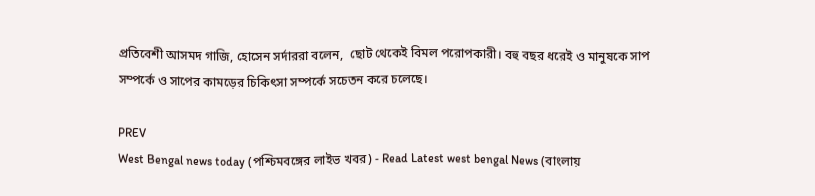প্রতিবেশী আসমদ গাজি, হোসেন সর্দাররা বলেন,  ছোট থেকেই বিমল পরোপকারী। বহু বছর ধরেই ও মানুষকে সাপ সম্পর্কে ও সাপের কামড়ের চিকিৎসা সম্পর্কে সচেতন করে চলেছে।

PREV
West Bengal news today (পশ্চিমবঙ্গের লাইভ খবর) - Read Latest west bengal News (বাংলায়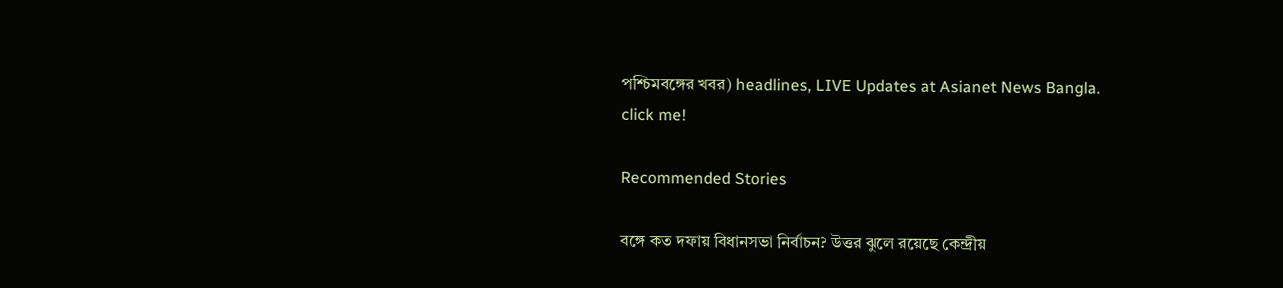পশ্চিমবঙ্গের খবর) headlines, LIVE Updates at Asianet News Bangla.
click me!

Recommended Stories

বঙ্গে কত দফায় বিধানসভা নির্বাচন? উত্তর ঝুলে রয়েছে কেন্দ্রীয়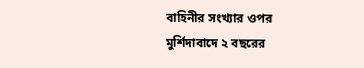বাহিনীর সংখ্যার ওপর
মুর্শিদাবাদে ২ বছরের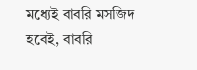মধ্যেই বাবরি মসজিদ হবেই, বাবরি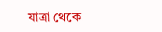যাত্রা থেকে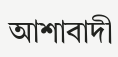আশাবাদী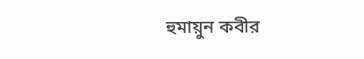হুমায়ুন কবীর